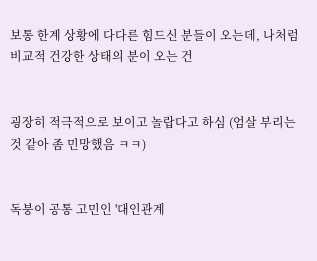보통 한계 상황에 다다른 힘드신 분들이 오는데, 나처럼 비교적 건강한 상태의 분이 오는 건


굉장히 적극적으로 보이고 놀랍다고 하심 (엄살 부리는 것 같아 좀 민망했음 ㅋㅋ)


독붕이 공통 고민인 '대인관계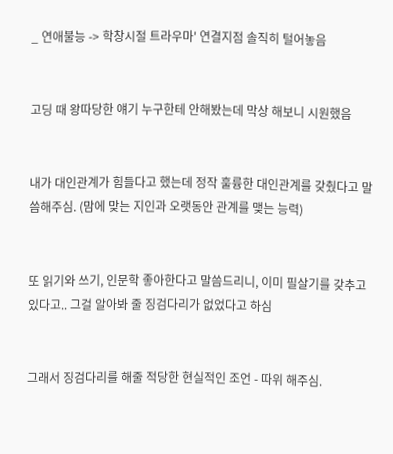_ 연애불능 -> 학창시절 트라우마' 연결지점 솔직히 털어놓음


고딩 때 왕따당한 얘기 누구한테 안해봤는데 막상 해보니 시원했음


내가 대인관계가 힘들다고 했는데 정작 훌륭한 대인관계를 갖췄다고 말씀해주심. (맘에 맞는 지인과 오랫동안 관계를 맺는 능력)


또 읽기와 쓰기, 인문학 좋아한다고 말씀드리니, 이미 필살기를 갖추고 있다고.. 그걸 알아봐 줄 징검다리가 없었다고 하심


그래서 징검다리를 해줄 적당한 현실적인 조언 - 따위 해주심.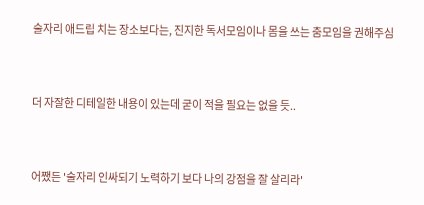술자리 애드립 치는 장소보다는, 진지한 독서모임이나 몸을 쓰는 춤모임을 권해주심


더 자잘한 디테일한 내용이 있는데 굳이 적을 필요는 없을 듯..


어쨌든 '술자리 인싸되기 노력하기 보다 나의 강점을 잘 살리라'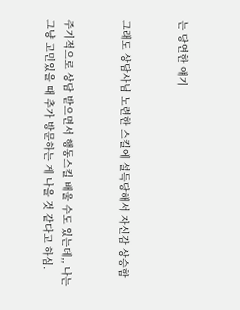는 당연한 얘기


그래도 상담사님 노련한 스킬에 설득당해서 자신감 상승함


주기적으로 상담 받으면서 행동스킬 배울 수도 있는데,, 나는 그냥 고민있을 때 추가 방문하는 게 나을 것 같다고 하심.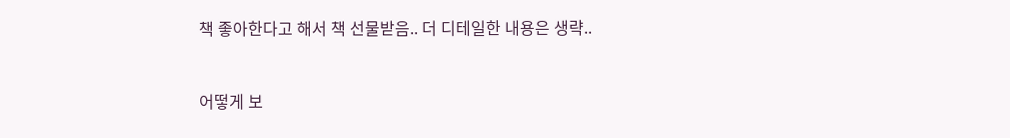책 좋아한다고 해서 책 선물받음.. 더 디테일한 내용은 생략..


어떻게 보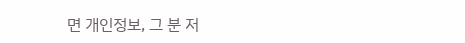면 개인정보, 그 분 저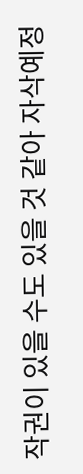작권이 있을 수도 있을 것 같아 자삭예정